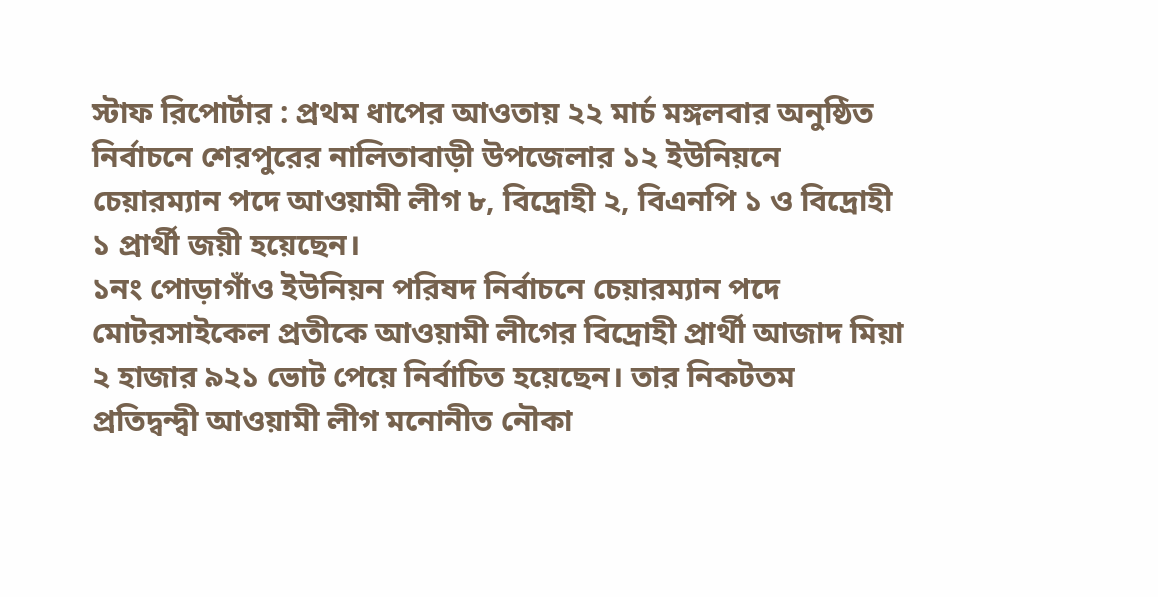স্টাফ রিপোর্টার : প্রথম ধাপের আওতায় ২২ মার্চ মঙ্গলবার অনুষ্ঠিত নির্বাচনে শেরপুরের নালিতাবাড়ী উপজেলার ১২ ইউনিয়নে চেয়ারম্যান পদে আওয়ামী লীগ ৮, বিদ্রোহী ২, বিএনপি ১ ও বিদ্রোহী ১ প্রার্থী জয়ী হয়েছেন।
১নং পোড়াগাঁও ইউনিয়ন পরিষদ নির্বাচনে চেয়ারম্যান পদে মোটরসাইকেল প্রতীকে আওয়ামী লীগের বিদ্রোহী প্রার্থী আজাদ মিয়া ২ হাজার ৯২১ ভোট পেয়ে নির্বাচিত হয়েছেন। তার নিকটতম প্রতিদ্বন্দ্বী আওয়ামী লীগ মনোনীত নৌকা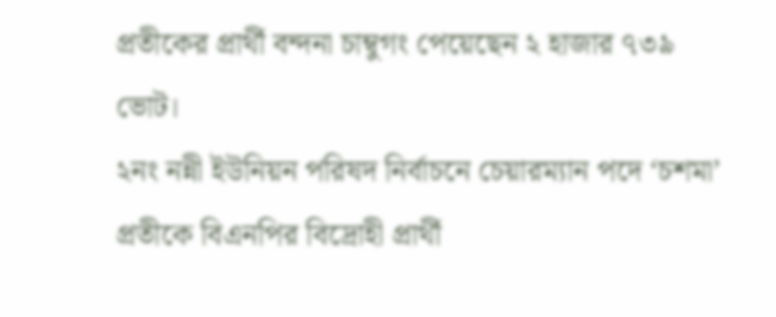প্রতীকের প্রার্থী বন্দনা চাম্বুগং পেয়েছেন ২ হাজার ৭৩৯ ভোট।
২নং নন্নী ইউনিয়ন পরিষদ নির্বাচনে চেয়ারম্যান পদে ‘চশমা’ প্রতীকে বিএনপির বিদ্রোহী প্রার্থী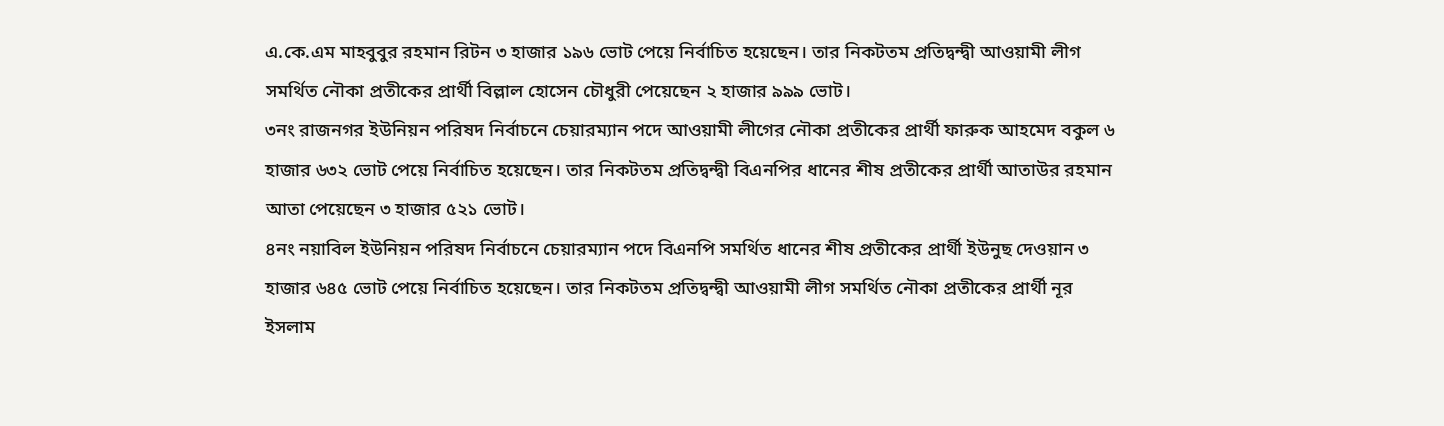এ.কে.এম মাহবুবুর রহমান রিটন ৩ হাজার ১৯৬ ভোট পেয়ে নির্বাচিত হয়েছেন। তার নিকটতম প্রতিদ্বন্দ্বী আওয়ামী লীগ সমর্থিত নৌকা প্রতীকের প্রার্থী বিল্লাল হোসেন চৌধুরী পেয়েছেন ২ হাজার ৯৯৯ ভোট।
৩নং রাজনগর ইউনিয়ন পরিষদ নির্বাচনে চেয়ারম্যান পদে আওয়ামী লীগের নৌকা প্রতীকের প্রার্থী ফারুক আহমেদ বকুল ৬ হাজার ৬৩২ ভোট পেয়ে নির্বাচিত হয়েছেন। তার নিকটতম প্রতিদ্বন্দ্বী বিএনপির ধানের শীষ প্রতীকের প্রার্থী আতাউর রহমান আতা পেয়েছেন ৩ হাজার ৫২১ ভোট।
৪নং নয়াবিল ইউনিয়ন পরিষদ নির্বাচনে চেয়ারম্যান পদে বিএনপি সমর্থিত ধানের শীষ প্রতীকের প্রার্থী ইউনুছ দেওয়ান ৩ হাজার ৬৪৫ ভোট পেয়ে নির্বাচিত হয়েছেন। তার নিকটতম প্রতিদ্বন্দ্বী আওয়ামী লীগ সমর্থিত নৌকা প্রতীকের প্রার্থী নূর ইসলাম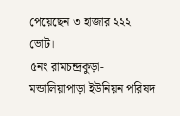পেয়েছেন ৩ হাজার ২২২ ভোট।
৫নং রামচন্দ্রকুড়া-মন্ডালিয়াপাড়া ইউনিয়ন পরিষদ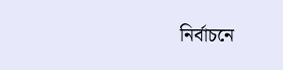নির্বাচনে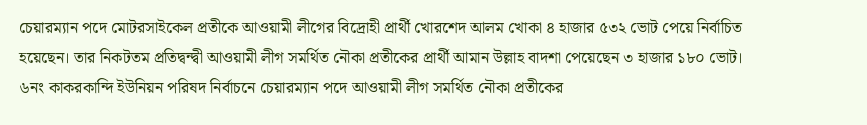চেয়ারম্যান পদে মোটরসাইকেল প্রতীকে আওয়ামী লীগের বিদ্রোহী প্রার্থী খোরশেদ আলম খোকা ৪ হাজার ৫৩২ ভোট পেয়ে নির্বাচিত হয়েছেন। তার নিকটতম প্রতিদ্বন্দ্বী আওয়ামী লীগ সমর্থিত নৌকা প্রতীকের প্রার্থী আমান উল্লাহ বাদশা পেয়েছেন ৩ হাজার ১৮০ ভোট।
৬নং কাকরকান্দি ইউনিয়ন পরিষদ নির্বাচনে চেয়ারম্যান পদে আওয়ামী লীগ সমর্থিত নৌকা প্রতীকের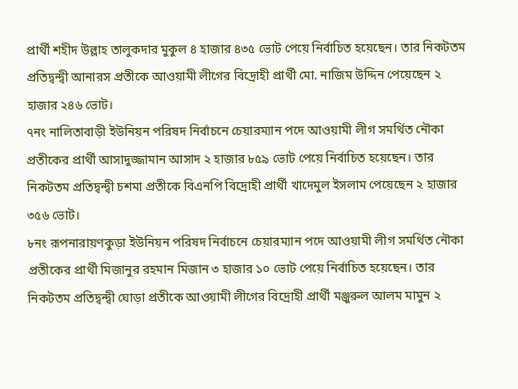প্রার্থী শহীদ উল্লাহ তালুকদার মুকুল ৪ হাজার ৪৩৫ ভোট পেয়ে নির্বাচিত হয়েছেন। তার নিকটতম প্রতিদ্বন্দ্বী আনারস প্রতীকে আওয়ামী লীগের বিদ্রোহী প্রার্থী মো. নাজিম উদ্দিন পেয়েছেন ২ হাজার ২৪৬ ভোট।
৭নং নালিতাবাড়ী ইউনিয়ন পরিষদ নির্বাচনে চেয়ারম্যান পদে আওয়ামী লীগ সমর্থিত নৌকা প্রতীকের প্রার্থী আসাদুজ্জামান আসাদ ২ হাজার ৮৫৯ ভোট পেয়ে নির্বাচিত হয়েছেন। তার নিকটতম প্রতিদ্বন্দ্বী চশমা প্রতীকে বিএনপি বিদ্রোহী প্রার্থী খাদেমুল ইসলাম পেয়েছেন ২ হাজার ৩৫৬ ভোট।
৮নং রূপনারায়ণকুড়া ইউনিয়ন পরিষদ নির্বাচনে চেয়ারম্যান পদে আওয়ামী লীগ সমর্থিত নৌকা প্রতীকের প্রার্থী মিজানুর রহমান মিজান ৩ হাজার ১০ ভোট পেয়ে নির্বাচিত হয়েছেন। তার নিকটতম প্রতিদ্বন্দ্বী ঘোড়া প্রতীকে আওয়ামী লীগের বিদ্রোহী প্রার্থী মঞ্জুরুল আলম মামুন ২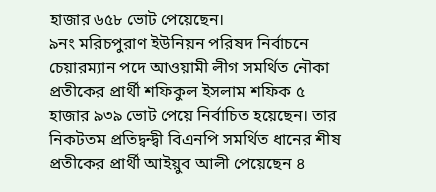হাজার ৬৫৮ ভোট পেয়েছেন।
৯নং মরিচপুরাণ ইউনিয়ন পরিষদ নির্বাচনে চেয়ারম্যান পদে আওয়ামী লীগ সমর্থিত নৌকা প্রতীকের প্রার্থী শফিকুল ইসলাম শফিক ৫ হাজার ৯৩৯ ভোট পেয়ে নির্বাচিত হয়েছেন। তার নিকটতম প্রতিদ্বন্দ্বী বিএনপি সমর্থিত ধানের শীষ প্রতীকের প্রার্থী আইয়ুব আলী পেয়েছেন ৪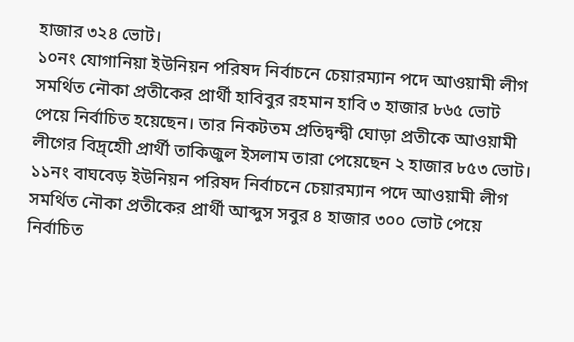হাজার ৩২৪ ভোট।
১০নং যোগানিয়া ইউনিয়ন পরিষদ নির্বাচনে চেয়ারম্যান পদে আওয়ামী লীগ সমর্থিত নৌকা প্রতীকের প্রার্থী হাবিবুর রহমান হাবি ৩ হাজার ৮৬৫ ভোট পেয়ে নির্বাচিত হয়েছেন। তার নিকটতম প্রতিদ্বন্দ্বী ঘোড়া প্রতীকে আওয়ামী লীগের বিদ্র্হোী প্রার্থী তাকিজুল ইসলাম তারা পেয়েছেন ২ হাজার ৮৫৩ ভোট।
১১নং বাঘবেড় ইউনিয়ন পরিষদ নির্বাচনে চেয়ারম্যান পদে আওয়ামী লীগ সমর্থিত নৌকা প্রতীকের প্রার্থী আব্দুস সবুর ৪ হাজার ৩০০ ভোট পেয়ে নির্বাচিত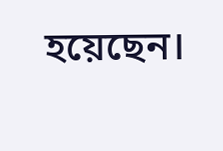হয়েছেন।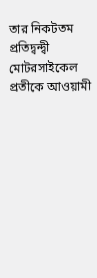তার নিকটতম প্রতিদ্বন্দ্বী মোটরসাইকেল প্রতীকে আওয়ামী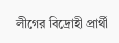লীগের বিদ্রোহী প্রার্থী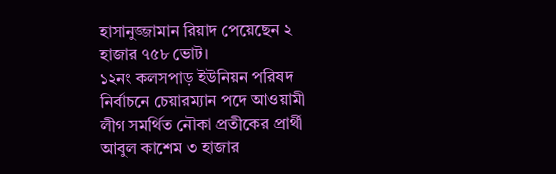হাসানুজ্জামান রিয়াদ পেয়েছেন ২ হাজার ৭৫৮ ভোট।
১২নং কলসপাড় ইউনিয়ন পরিষদ নির্বাচনে চেয়ারম্যান পদে আওয়ামী লীগ সমর্থিত নৌকা প্রতীকের প্রার্থী আবুল কাশেম ৩ হাজার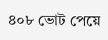৪০৮ ভোট পেয়ে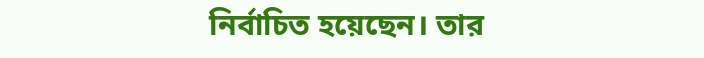নির্বাচিত হয়েছেন। তার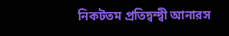নিকটতম প্রতিদ্বন্দ্বী আনারস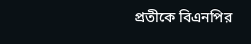প্রতীকে বিএনপির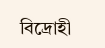বিদ্রোহী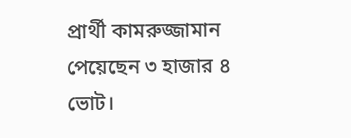প্রার্থী কামরুজ্জামান পেয়েছেন ৩ হাজার ৪ ভোট।